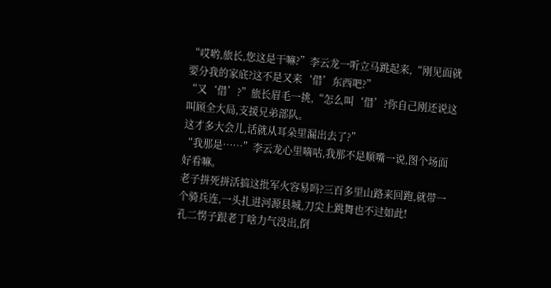“哎哟,旅长,您这是干嘛?”李云龙一听立马跳起来,“刚见面就要分我的家底?这不是又来‘借’东西吧?”
“又‘借’?”旅长眉毛一挑,“怎么叫‘借’?你自己刚还说这叫顾全大局,支援兄弟部队。
这才多大会儿,话就从耳朵里漏出去了?”
“我那是……”李云龙心里嘀咕,我那不是顺嘴一说,图个场面好看嘛。
老子拼死拼活搞这批军火容易吗?三百多里山路来回跑,就带一个骑兵连,一头扎进河源县城,刀尖上跳舞也不过如此!
孔二愣子跟老丁啥力气没出,倒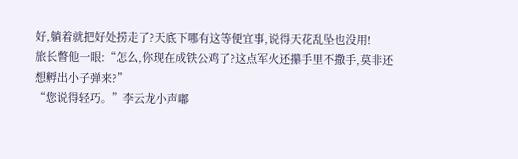好,躺着就把好处捞走了?天底下哪有这等便宜事,说得天花乱坠也没用!
旅长瞥他一眼:“怎么,你现在成铁公鸡了?这点军火还攥手里不撒手,莫非还想孵出小子弹来?”
“您说得轻巧。”李云龙小声嘟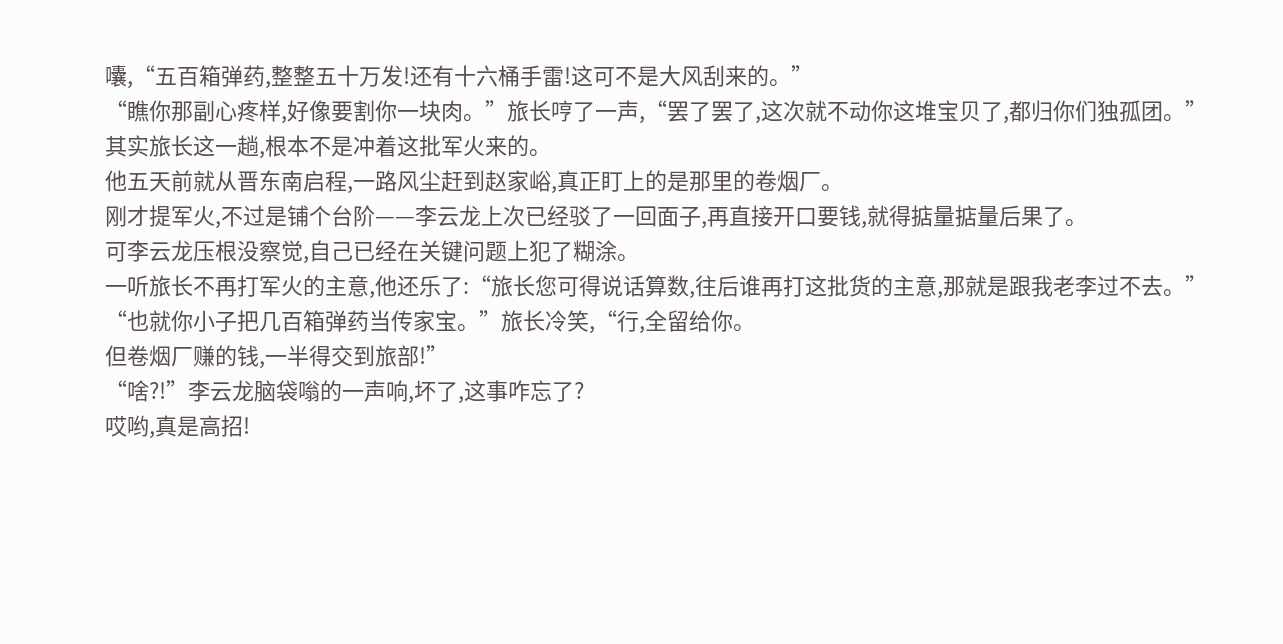囔,“五百箱弹药,整整五十万发!还有十六桶手雷!这可不是大风刮来的。”
“瞧你那副心疼样,好像要割你一块肉。”旅长哼了一声,“罢了罢了,这次就不动你这堆宝贝了,都归你们独孤团。”
其实旅长这一趟,根本不是冲着这批军火来的。
他五天前就从晋东南启程,一路风尘赶到赵家峪,真正盯上的是那里的卷烟厂。
刚才提军火,不过是铺个台阶——李云龙上次已经驳了一回面子,再直接开口要钱,就得掂量掂量后果了。
可李云龙压根没察觉,自己已经在关键问题上犯了糊涂。
一听旅长不再打军火的主意,他还乐了:“旅长您可得说话算数,往后谁再打这批货的主意,那就是跟我老李过不去。”
“也就你小子把几百箱弹药当传家宝。”旅长冷笑,“行,全留给你。
但卷烟厂赚的钱,一半得交到旅部!”
“啥?!”李云龙脑袋嗡的一声响,坏了,这事咋忘了?
哎哟,真是高招!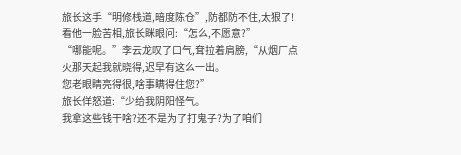旅长这手“明修栈道,暗度陈仓”,防都防不住,太狠了!
看他一脸苦相,旅长眯眼问:“怎么,不愿意?”
“哪能呢。”李云龙叹了口气,耷拉着肩膀,“从烟厂点火那天起我就晓得,迟早有这么一出。
您老眼睛亮得很,啥事瞒得住您?”
旅长佯怒道:“少给我阴阳怪气。
我拿这些钱干啥?还不是为了打鬼子?为了咱们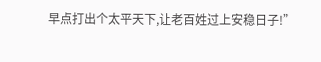早点打出个太平天下,让老百姓过上安稳日子!”